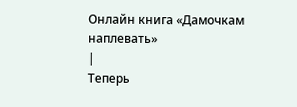Онлайн книга «Дамочкам наплевать»
|
Теперь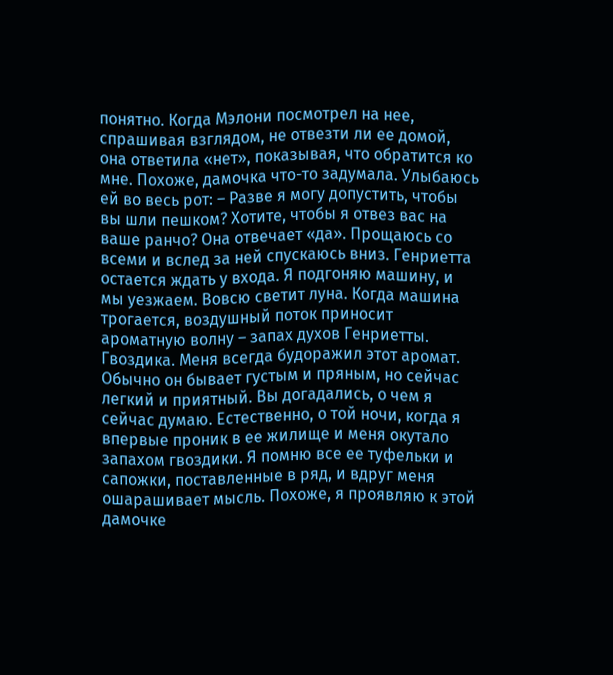понятно. Когда Мэлони посмотрел на нее, спрашивая взглядом, не отвезти ли ее домой, она ответила «нет», показывая, что обратится ко мне. Похоже, дамочка что-то задумала. Улыбаюсь ей во весь рот: – Разве я могу допустить, чтобы вы шли пешком? Хотите, чтобы я отвез вас на ваше ранчо? Она отвечает «да». Прощаюсь со всеми и вслед за ней спускаюсь вниз. Генриетта остается ждать у входа. Я подгоняю машину, и мы уезжаем. Вовсю светит луна. Когда машина трогается, воздушный поток приносит ароматную волну – запах духов Генриетты. Гвоздика. Меня всегда будоражил этот аромат. Обычно он бывает густым и пряным, но сейчас легкий и приятный. Вы догадались, о чем я сейчас думаю. Естественно, о той ночи, когда я впервые проник в ее жилище и меня окутало запахом гвоздики. Я помню все ее туфельки и сапожки, поставленные в ряд, и вдруг меня ошарашивает мысль. Похоже, я проявляю к этой дамочке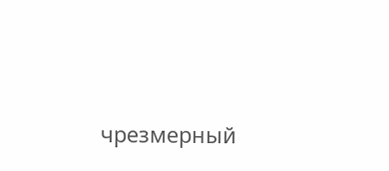чрезмерный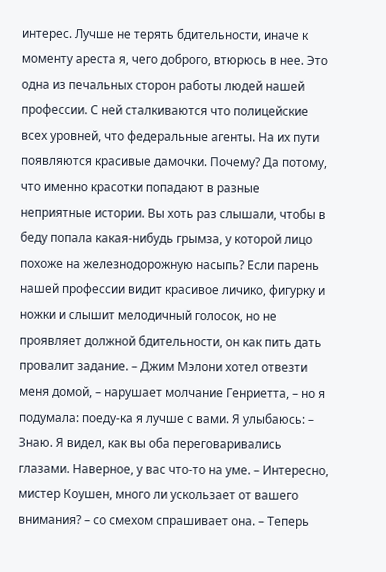интерес. Лучше не терять бдительности, иначе к моменту ареста я, чего доброго, втюрюсь в нее. Это одна из печальных сторон работы людей нашей профессии. С ней сталкиваются что полицейские всех уровней, что федеральные агенты. На их пути появляются красивые дамочки. Почему? Да потому, что именно красотки попадают в разные неприятные истории. Вы хоть раз слышали, чтобы в беду попала какая-нибудь грымза, у которой лицо похоже на железнодорожную насыпь? Если парень нашей профессии видит красивое личико, фигурку и ножки и слышит мелодичный голосок, но не проявляет должной бдительности, он как пить дать провалит задание. – Джим Мэлони хотел отвезти меня домой, – нарушает молчание Генриетта, – но я подумала: поеду-ка я лучше с вами. Я улыбаюсь: – Знаю. Я видел, как вы оба переговаривались глазами. Наверное, у вас что-то на уме. – Интересно, мистер Коушен, много ли ускользает от вашего внимания? – со смехом спрашивает она. – Теперь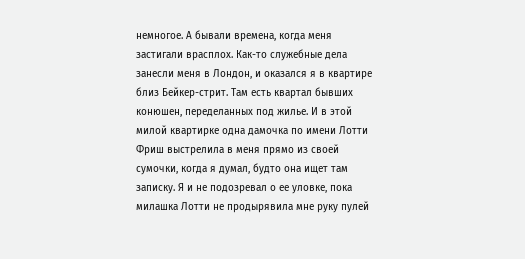немногое. А бывали времена, когда меня застигали врасплох. Как-то служебные дела занесли меня в Лондон, и оказался я в квартире близ Бейкер-стрит. Там есть квартал бывших конюшен, переделанных под жилье. И в этой милой квартирке одна дамочка по имени Лотти Фриш выстрелила в меня прямо из своей сумочки, когда я думал, будто она ищет там записку. Я и не подозревал о ее уловке, пока милашка Лотти не продырявила мне руку пулей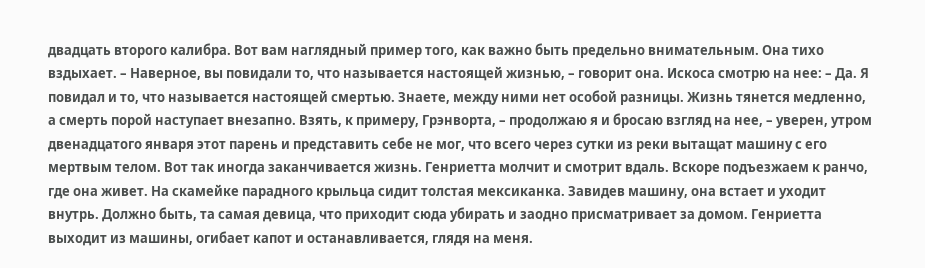двадцать второго калибра. Вот вам наглядный пример того, как важно быть предельно внимательным. Она тихо вздыхает. – Наверное, вы повидали то, что называется настоящей жизнью, – говорит она. Искоса смотрю на нее: – Да. Я повидал и то, что называется настоящей смертью. Знаете, между ними нет особой разницы. Жизнь тянется медленно, а смерть порой наступает внезапно. Взять, к примеру, Грэнворта, – продолжаю я и бросаю взгляд на нее, – уверен, утром двенадцатого января этот парень и представить себе не мог, что всего через сутки из реки вытащат машину с его мертвым телом. Вот так иногда заканчивается жизнь. Генриетта молчит и смотрит вдаль. Вскоре подъезжаем к ранчо, где она живет. На скамейке парадного крыльца сидит толстая мексиканка. Завидев машину, она встает и уходит внутрь. Должно быть, та самая девица, что приходит сюда убирать и заодно присматривает за домом. Генриетта выходит из машины, огибает капот и останавливается, глядя на меня.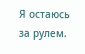Я остаюсь за рулем.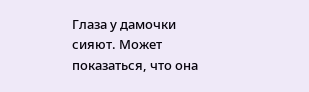Глаза у дамочки сияют. Может показаться, что она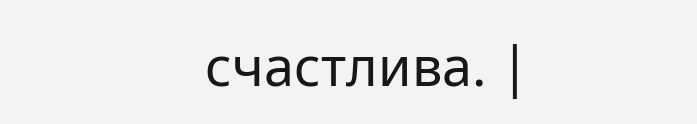счастлива. |